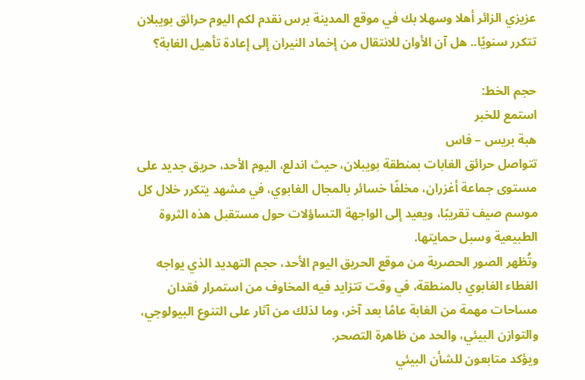عزيزي الزائر أهلا وسهلا بك في موقع المدينة برس نقدم لكم اليوم حرائق بويبلان تتكرر سنويًا.. هل آن الأوان للانتقال من إخماد النيران إلى إعادة تأهيل الغابة؟

حجم الخط:
استمع للخبر
هبة بريس – فاس
تتواصل حرائق الغابات بمنطقة بويبلان، حيث اندلع، اليوم الأحد، حريق جديد على مستوى جماعة أغزران، مخلفًا خسائر بالمجال الغابوي، في مشهد يتكرر خلال كل موسم صيف تقريبًا، ويعيد إلى الواجهة التساؤلات حول مستقبل هذه الثروة الطبيعية وسبل حمايتها.
وتُظهر الصور الحصرية من موقع الحريق اليوم الأحد، حجم التهديد الذي يواجه الغطاء الغابوي بالمنطقة، في وقت تتزايد فيه المخاوف من استمرار فقدان مساحات مهمة من الغابة عامًا بعد آخر، وما لذلك من آثار على التنوع البيولوجي، والتوازن البيئي، والحد من ظاهرة التصحر.
ويؤكد متابعون للشأن البيئي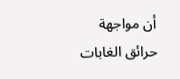أن مواجهة حرائق الغابات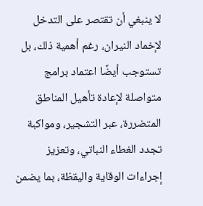لا ينبغي أن تقتصر على التدخل لإخماد النيران، رغم أهمية ذلك، بل تستوجب أيضًا اعتماد برامج متواصلة لإعادة تأهيل المناطق المتضررة، عبر التشجير، ومواكبة تجدد الغطاء النباتي، وتعزيز إجراءات الوقاية واليقظة، بما يضمن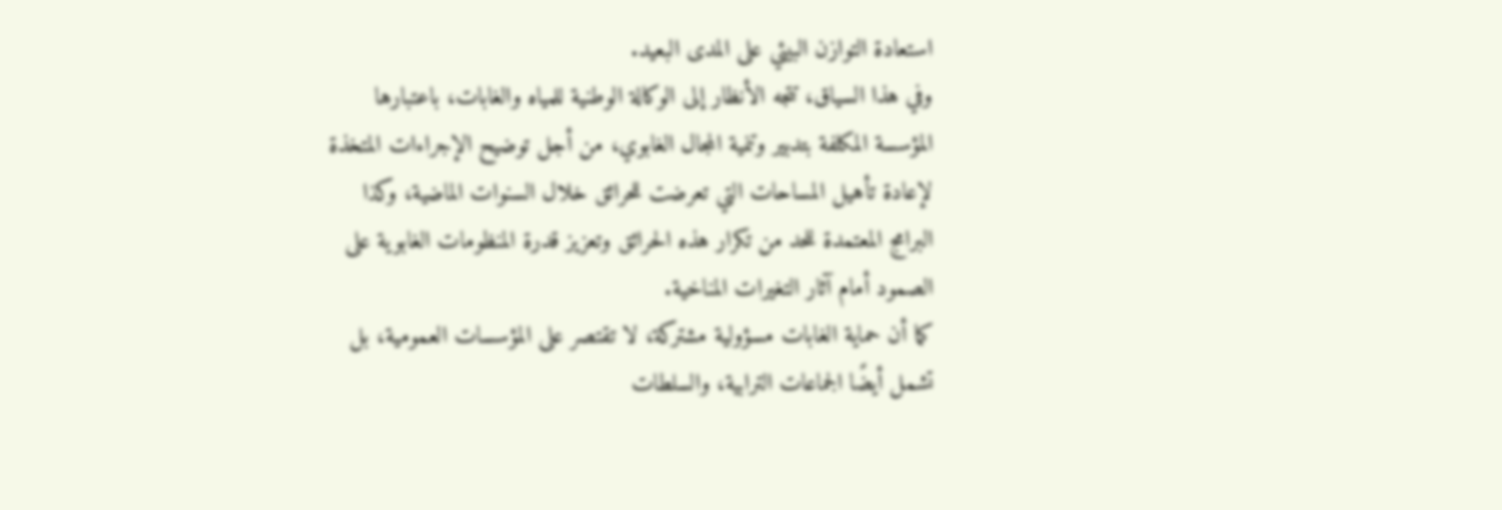استعادة التوازن البيئي على المدى البعيد.
وفي هذا السياق، تتجه الأنظار إلى الوكالة الوطنية للمياه والغابات، باعتبارها المؤسسة المكلفة بتدبير وتنمية المجال الغابوي، من أجل توضيح الإجراءات المتخذة لإعادة تأهيل المساحات التي تعرضت للحرائق خلال السنوات الماضية، وكذا البرامج المعتمدة للحد من تكرار هذه الحرائق وتعزيز قدرة المنظومات الغابوية على الصمود أمام آثار التغيرات المناخية.
كما أن حماية الغابات مسؤولية مشتركة، لا تقتصر على المؤسسات العمومية، بل تشمل أيضًا الجماعات الترابية، والسلطات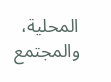المحلية، والمجتمع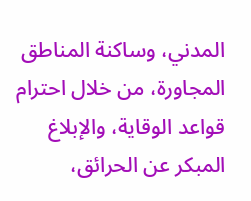المدني، وساكنة المناطق المجاورة، من خلال احترام قواعد الوقاية، والإبلاغ المبكر عن الحرائق،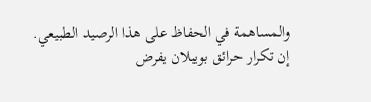والمساهمة في الحفاظ على هذا الرصيد الطبيعي.
إن تكرار حرائق بويبلان يفرض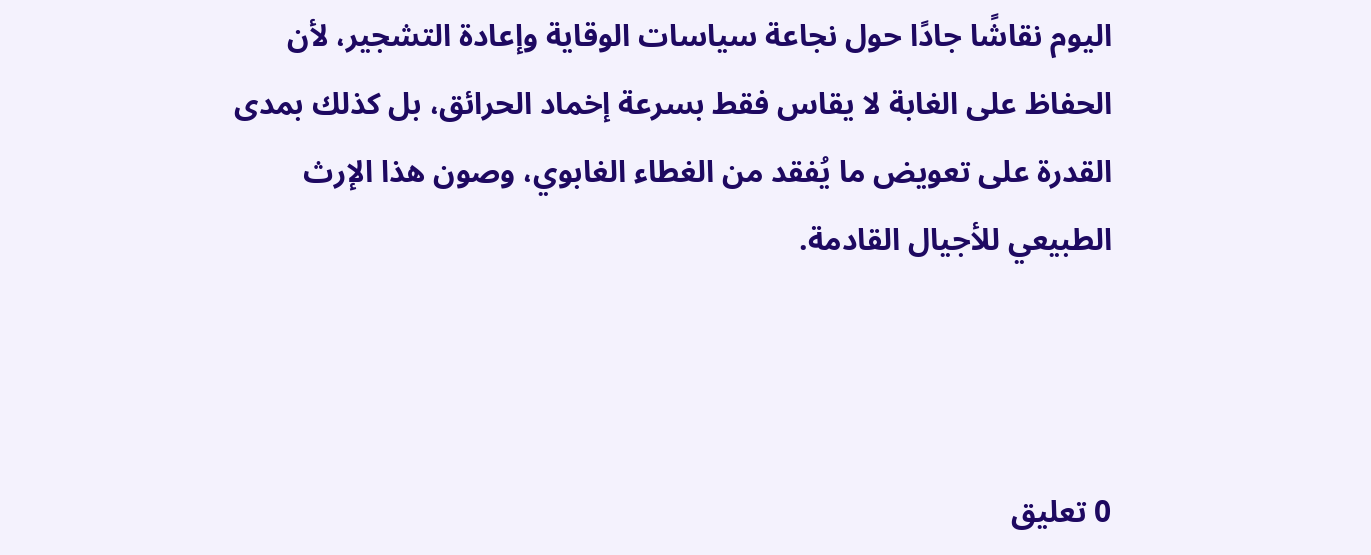اليوم نقاشًا جادًا حول نجاعة سياسات الوقاية وإعادة التشجير، لأن الحفاظ على الغابة لا يقاس فقط بسرعة إخماد الحرائق، بل كذلك بمدى القدرة على تعويض ما يُفقد من الغطاء الغابوي، وصون هذا الإرث الطبيعي للأجيال القادمة.



0 تعليق